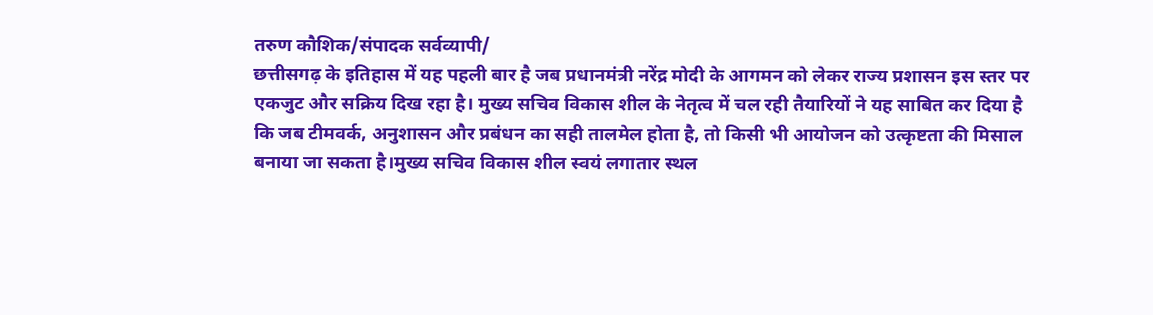तरुण कौशिक/संपादक सर्वव्यापी/
छत्तीसगढ़ के इतिहास में यह पहली बार है जब प्रधानमंत्री नरेंद्र मोदी के आगमन को लेकर राज्य प्रशासन इस स्तर पर एकजुट और सक्रिय दिख रहा है। मुख्य सचिव विकास शील के नेतृत्व में चल रही तैयारियों ने यह साबित कर दिया है कि जब टीमवर्क, अनुशासन और प्रबंधन का सही तालमेल होता है, तो किसी भी आयोजन को उत्कृष्टता की मिसाल बनाया जा सकता है।मुख्य सचिव विकास शील स्वयं लगातार स्थल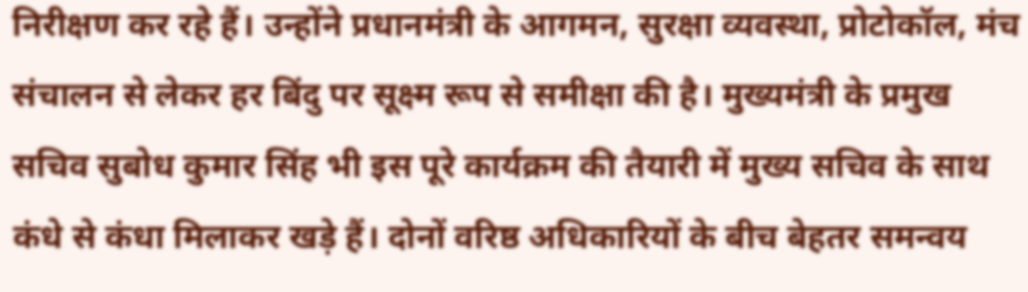निरीक्षण कर रहे हैं। उन्होंने प्रधानमंत्री के आगमन, सुरक्षा व्यवस्था, प्रोटोकॉल, मंच संचालन से लेकर हर बिंदु पर सूक्ष्म रूप से समीक्षा की है। मुख्यमंत्री के प्रमुख सचिव सुबोध कुमार सिंह भी इस पूरे कार्यक्रम की तैयारी में मुख्य सचिव के साथ कंधे से कंधा मिलाकर खड़े हैं। दोनों वरिष्ठ अधिकारियों के बीच बेहतर समन्वय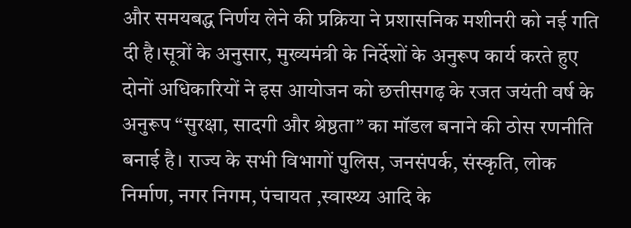और समयबद्ध निर्णय लेने की प्रक्रिया ने प्रशासनिक मशीनरी को नई गति दी है।सूत्रों के अनुसार, मुख्यमंत्री के निर्देशों के अनुरूप कार्य करते हुए दोनों अधिकारियों ने इस आयोजन को छत्तीसगढ़ के रजत जयंती वर्ष के अनुरूप “सुरक्षा, सादगी और श्रेष्ठता” का मॉडल बनाने की ठोस रणनीति बनाई है। राज्य के सभी विभागों पुलिस, जनसंपर्क, संस्कृति, लोक निर्माण, नगर निगम, पंचायत ,स्वास्थ्य आदि के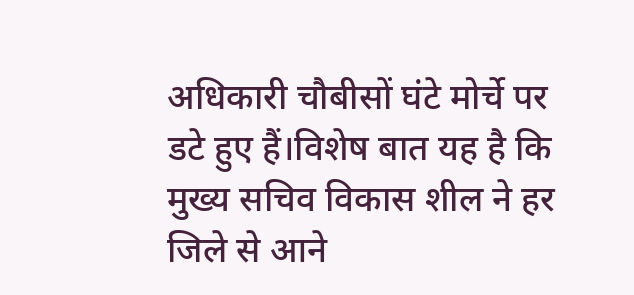अधिकारी चौबीसों घंटे मोर्चे पर डटे हुए हैं।विशेष बात यह है कि मुख्य सचिव विकास शील ने हर जिले से आने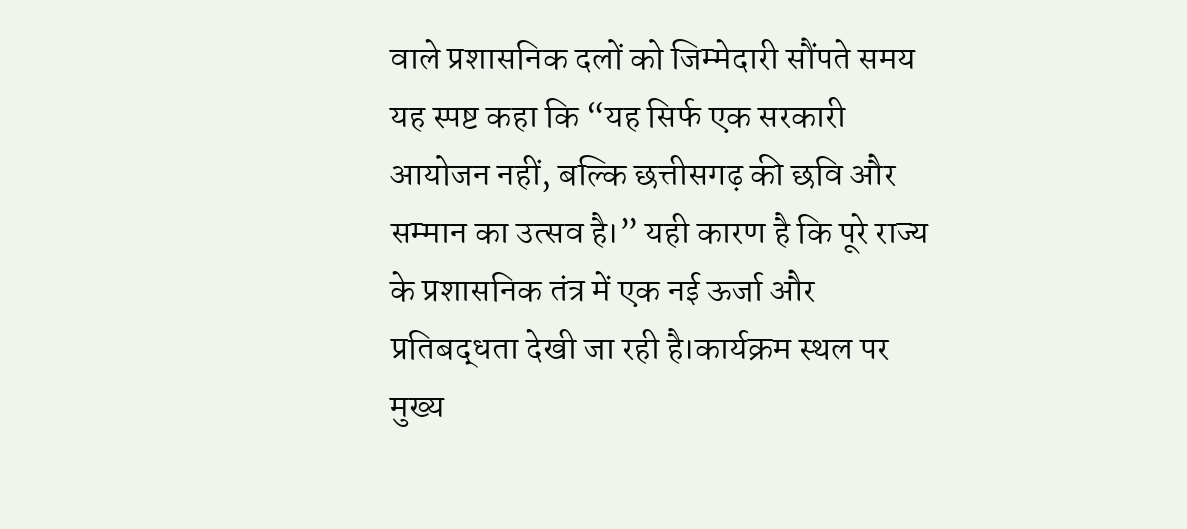वाले प्रशासनिक दलों को जिम्मेदारी सौंपते समय यह स्पष्ट कहा कि “यह सिर्फ एक सरकारी आयोजन नहीं, बल्कि छत्तीसगढ़ की छवि और सम्मान का उत्सव है।” यही कारण है कि पूरे राज्य के प्रशासनिक तंत्र में एक नई ऊर्जा और प्रतिबद्धता देखी जा रही है।कार्यक्रम स्थल पर मुख्य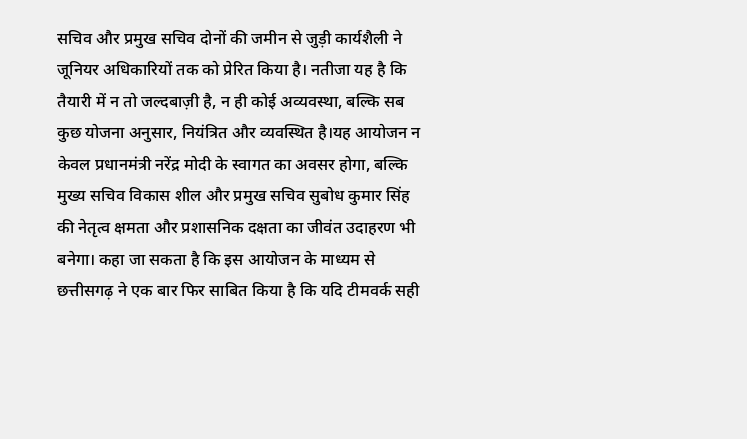सचिव और प्रमुख सचिव दोनों की जमीन से जुड़ी कार्यशैली ने जूनियर अधिकारियों तक को प्रेरित किया है। नतीजा यह है कि तैयारी में न तो जल्दबाज़ी है, न ही कोई अव्यवस्था, बल्कि सब कुछ योजना अनुसार, नियंत्रित और व्यवस्थित है।यह आयोजन न केवल प्रधानमंत्री नरेंद्र मोदी के स्वागत का अवसर होगा, बल्कि मुख्य सचिव विकास शील और प्रमुख सचिव सुबोध कुमार सिंह की नेतृत्व क्षमता और प्रशासनिक दक्षता का जीवंत उदाहरण भी बनेगा। कहा जा सकता है कि इस आयोजन के माध्यम से छत्तीसगढ़ ने एक बार फिर साबित किया है कि यदि टीमवर्क सही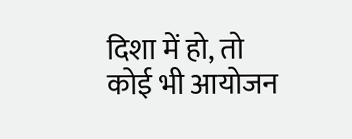दिशा में हो, तो कोई भी आयोजन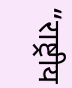“राष्ट्रीय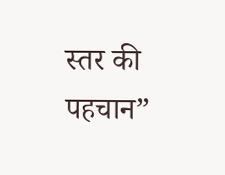स्तर की पहचान”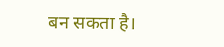बन सकता है।